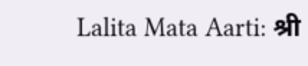Lalita Mata Aarti: श्री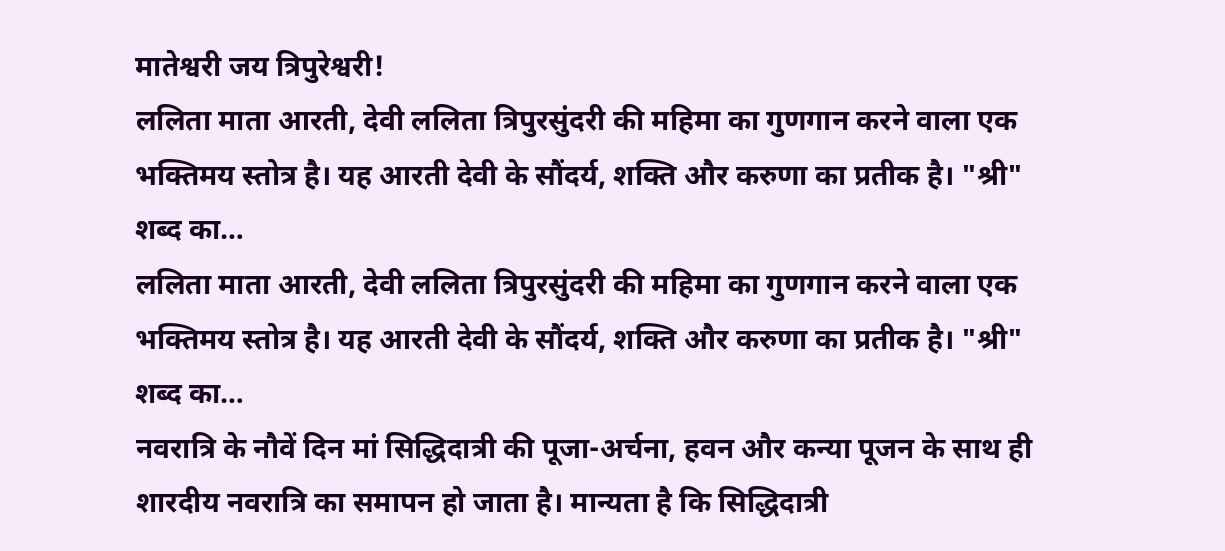मातेश्वरी जय त्रिपुरेश्वरी!
ललिता माता आरती, देवी ललिता त्रिपुरसुंदरी की महिमा का गुणगान करने वाला एक भक्तिमय स्तोत्र है। यह आरती देवी के सौंदर्य, शक्ति और करुणा का प्रतीक है। "श्री" शब्द का…
ललिता माता आरती, देवी ललिता त्रिपुरसुंदरी की महिमा का गुणगान करने वाला एक भक्तिमय स्तोत्र है। यह आरती देवी के सौंदर्य, शक्ति और करुणा का प्रतीक है। "श्री" शब्द का…
नवरात्रि के नौवें दिन मां सिद्धिदात्री की पूजा-अर्चना, हवन और कन्या पूजन के साथ ही शारदीय नवरात्रि का समापन हो जाता है। मान्यता है कि सिद्धिदात्री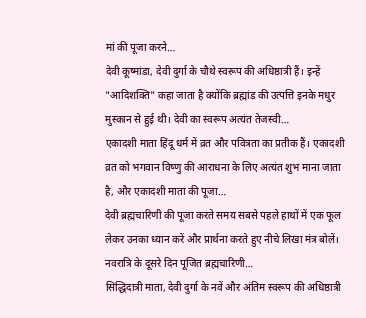मां की पूजा करने…
देवी कूष्मांडा, देवी दुर्गा के चौथे स्वरूप की अधिष्ठात्री हैं। इन्हें "आदिशक्ति" कहा जाता है क्योंकि ब्रह्मांड की उत्पत्ति इनके मधुर मुस्कान से हुई थी। देवी का स्वरूप अत्यंत तेजस्वी…
एकादशी माता हिंदू धर्म में व्रत और पवित्रता का प्रतीक हैं। एकादशी व्रत को भगवान विष्णु की आराधना के लिए अत्यंत शुभ माना जाता है, और एकादशी माता की पूजा…
देवी ब्रह्मचारिणी की पूजा करते समय सबसे पहले हाथों में एक फूल लेकर उनका ध्यान करें और प्रार्थना करते हुए नीचे लिखा मंत्र बोलें। नवरात्रि के दूसरे दिन पूजित ब्रह्मचारिणी…
सिद्धिदात्री माता, देवी दुर्गा के नवें और अंतिम स्वरूप की अधिष्ठात्री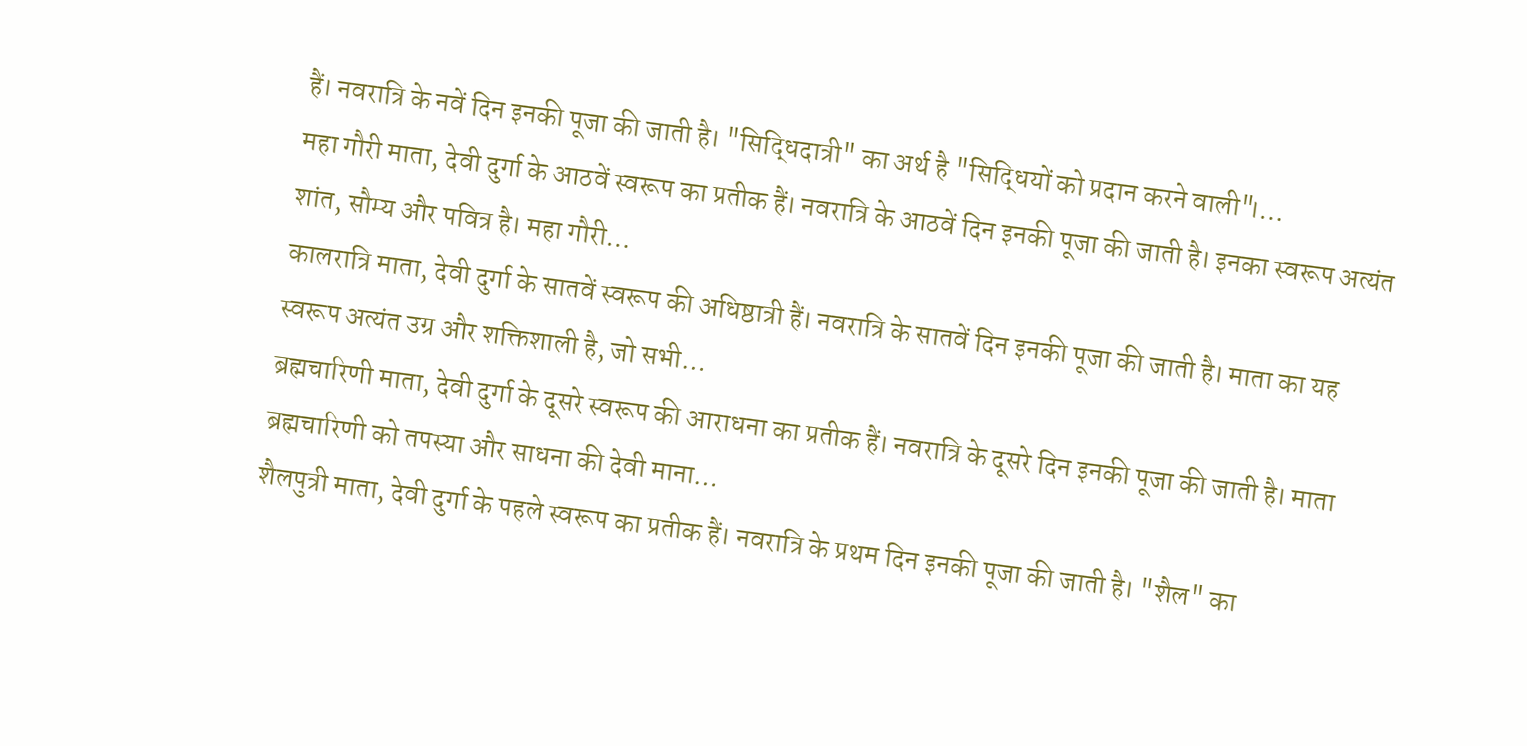हैं। नवरात्रि के नवें दिन इनकी पूजा की जाती है। "सिद्धिदात्री" का अर्थ है "सिद्धियों को प्रदान करने वाली"।…
महा गौरी माता, देवी दुर्गा के आठवें स्वरूप का प्रतीक हैं। नवरात्रि के आठवें दिन इनकी पूजा की जाती है। इनका स्वरूप अत्यंत शांत, सौम्य और पवित्र है। महा गौरी…
कालरात्रि माता, देवी दुर्गा के सातवें स्वरूप की अधिष्ठात्री हैं। नवरात्रि के सातवें दिन इनकी पूजा की जाती है। माता का यह स्वरूप अत्यंत उग्र और शक्तिशाली है, जो सभी…
ब्रह्मचारिणी माता, देवी दुर्गा के दूसरे स्वरूप की आराधना का प्रतीक हैं। नवरात्रि के दूसरे दिन इनकी पूजा की जाती है। माता ब्रह्मचारिणी को तपस्या और साधना की देवी माना…
शैलपुत्री माता, देवी दुर्गा के पहले स्वरूप का प्रतीक हैं। नवरात्रि के प्रथम दिन इनकी पूजा की जाती है। "शैल" का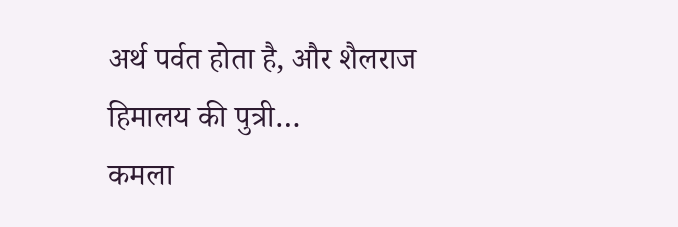अर्थ पर्वत होता है, और शैलराज हिमालय की पुत्री…
कमला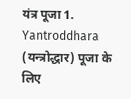यंत्र पूजा 1. Yantroddhara (यन्त्रोद्धार) पूजा के लिए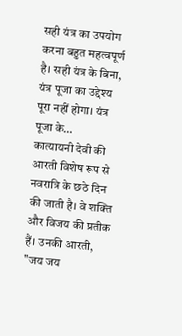सही यंत्र का उपयोग करना बहुत महत्वपूर्ण है। सही यंत्र के बिना, यंत्र पूजा का उद्देश्य पूरा नहीं होगा। यंत्र पूजा के…
कात्यायनी देवी की आरती विशेष रूप से नवरात्रि के छठे दिन की जाती है। वे शक्ति और विजय की प्रतीक हैं। उनकी आरती, "जय जय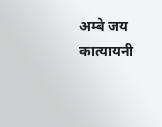अम्बे जय कात्यायनी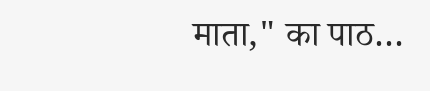माता," का पाठ…